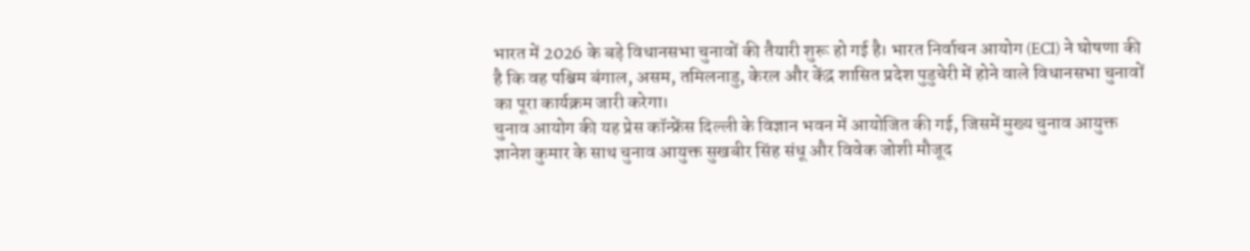भारत में 2026 के बड़े विधानसभा चुनावों की तैयारी शुरू हो गई है। भारत निर्वाचन आयोग (ECI) ने घोषणा की है कि वह पश्चिम बंगाल, असम, तमिलनाडु, केरल और केंद्र शासित प्रदेश पुडुचेरी में होने वाले विधानसभा चुनावों का पूरा कार्यक्रम जारी करेगा।
चुनाव आयोग की यह प्रेस कॉन्फ्रेंस दिल्ली के विज्ञान भवन में आयोजित की गई, जिसमें मुख्य चुनाव आयुक्त ज्ञानेश कुमार के साथ चुनाव आयुक्त सुखबीर सिंह संधू और विवेक जोशी मौजूद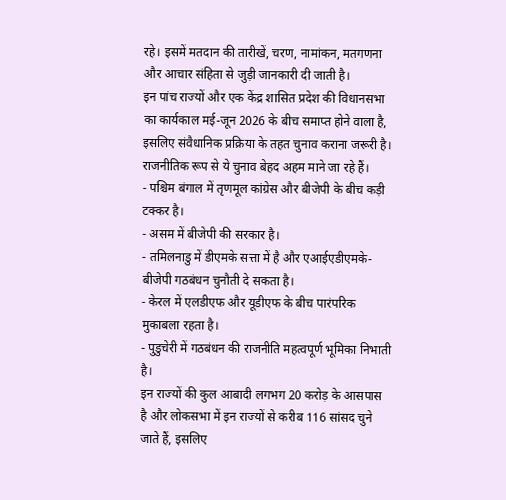रहे। इसमें मतदान की तारीखें, चरण, नामांकन, मतगणना और आचार संहिता से जुड़ी जानकारी दी जाती है।
इन पांच राज्यों और एक केंद्र शासित प्रदेश की विधानसभा का कार्यकाल मई-जून 2026 के बीच समाप्त होने वाला है, इसलिए संवैधानिक प्रक्रिया के तहत चुनाव कराना जरूरी है।
राजनीतिक रूप से ये चुनाव बेहद अहम माने जा रहे हैं।
- पश्चिम बंगाल में तृणमूल कांग्रेस और बीजेपी के बीच कड़ी टक्कर है।
- असम में बीजेपी की सरकार है।
- तमिलनाडु में डीएमके सत्ता में है और एआईएडीएमके-बीजेपी गठबंधन चुनौती दे सकता है।
- केरल में एलडीएफ और यूडीएफ के बीच पारंपरिक मुकाबला रहता है।
- पुडुचेरी में गठबंधन की राजनीति महत्वपूर्ण भूमिका निभाती है।
इन राज्यों की कुल आबादी लगभग 20 करोड़ के आसपास है और लोकसभा में इन राज्यों से करीब 116 सांसद चुने जाते हैं, इसलिए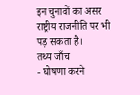इन चुनावों का असर राष्ट्रीय राजनीति पर भी पड़ सकता है।
तथ्य जाँच
- घोषणा करने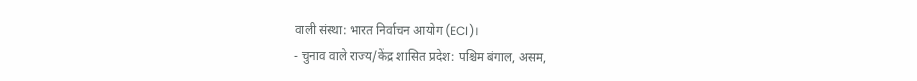वाली संस्था: भारत निर्वाचन आयोग (ECI)।
- चुनाव वाले राज्य/केंद्र शासित प्रदेश: पश्चिम बंगाल, असम,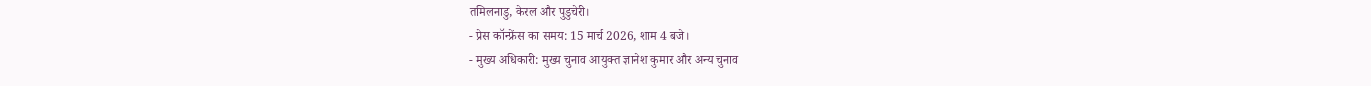तमिलनाडु, केरल और पुडुचेरी।
- प्रेस कॉन्फ्रेंस का समय: 15 मार्च 2026, शाम 4 बजे।
- मुख्य अधिकारी: मुख्य चुनाव आयुक्त ज्ञानेश कुमार और अन्य चुनाव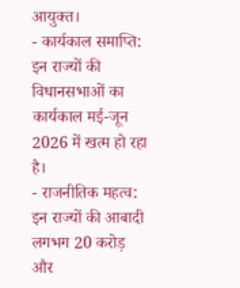आयुक्त।
- कार्यकाल समाप्ति: इन राज्यों की विधानसभाओं का कार्यकाल मई-जून 2026 में खत्म हो रहा है।
- राजनीतिक महत्व: इन राज्यों की आबादी लगभग 20 करोड़ और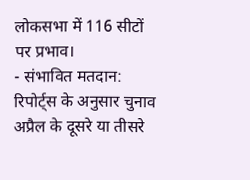लोकसभा में 116 सीटों पर प्रभाव।
- संभावित मतदान: रिपोर्ट्स के अनुसार चुनाव अप्रैल के दूसरे या तीसरे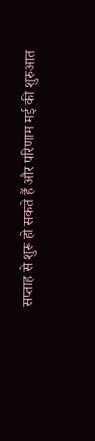सप्ताह से शुरू हो सकते हैं और परिणाम मई की शुरुआत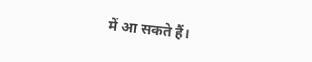में आ सकते हैं।